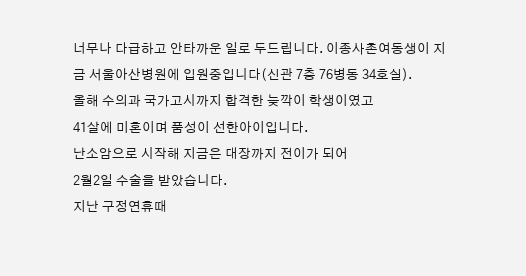너무나 다급하고 안타까운 일로 두드립니다. 이종사촌여동생이 지금 서울아산병원에 입원중입니다(신관 7층 76병동 34호실).
올해 수의과 국가고시까지 합격한 늦깍이 학생이였고
41살에 미혼이며 품성이 선한아이입니다.
난소암으로 시작해 지금은 대장까지 전이가 되어
2월2일 수술을 받았습니다.
지난 구정연휴때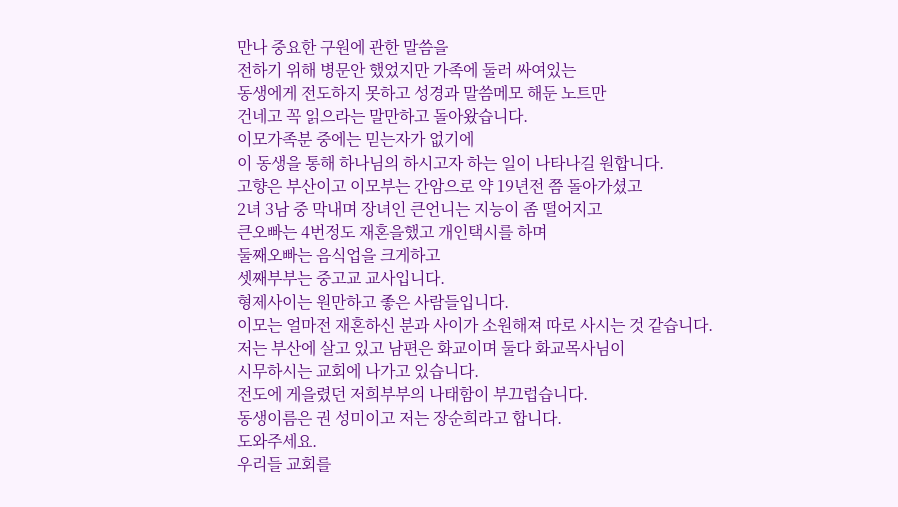만나 중요한 구원에 관한 말씀을
전하기 위해 병문안 했었지만 가족에 둘러 싸여있는
동생에게 전도하지 못하고 성경과 말씀메모 해둔 노트만
건네고 꼭 읽으라는 말만하고 돌아왔습니다.
이모가족분 중에는 믿는자가 없기에
이 동생을 통해 하나님의 하시고자 하는 일이 나타나길 원합니다.
고향은 부산이고 이모부는 간암으로 약 19년전 쯤 돌아가셨고
2녀 3남 중 막내며 장녀인 큰언니는 지능이 좀 떨어지고
큰오빠는 4번정도 재혼을했고 개인택시를 하며
둘째오빠는 음식업을 크게하고
셋째부부는 중고교 교사입니다.
형제사이는 원만하고 좋은 사람들입니다.
이모는 얼마전 재혼하신 분과 사이가 소원해져 따로 사시는 것 같습니다.
저는 부산에 살고 있고 남편은 화교이며 둘다 화교목사님이
시무하시는 교회에 나가고 있습니다.
전도에 게을렸던 저희부부의 나태함이 부끄럽습니다.
동생이름은 권 성미이고 저는 장순희라고 합니다.
도와주세요.
우리들 교회를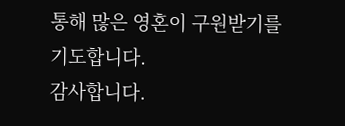통해 많은 영혼이 구원받기를 기도합니다.
감사합니다.